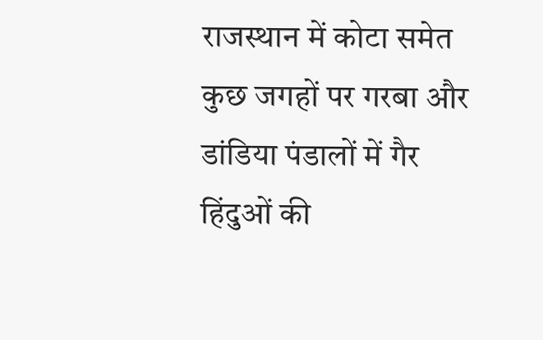राजस्थान में कोटा समेत कुछ जगहों पर गरबा और डांडिया पंडालों में गैर हिंदुओं की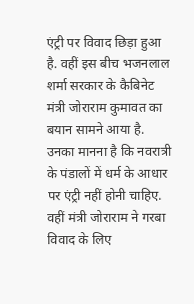एंट्री पर विवाद छिड़ा हुआ है. वहीं इस बीच भजनलाल शर्मा सरकार के कैबिनेट मंत्री जोराराम कुमावत का बयान सामने आया है. उनका मानना है कि नवरात्री के पंडालों में धर्म के आधार पर एंट्री नहीं होनी चाहिए.
वहीं मंत्री जोराराम ने गरबा विवाद के लिए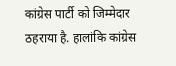कांग्रेस पार्टी को जिम्मेदार ठहराया है. हालांकि कांग्रेस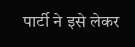पार्टी ने इसे लेकर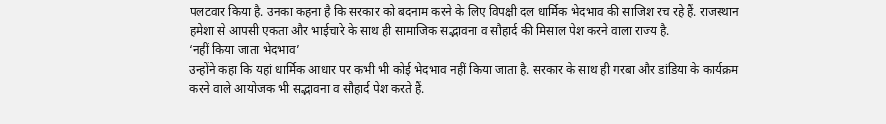पलटवार किया है. उनका कहना है कि सरकार को बदनाम करने के लिए विपक्षी दल धार्मिक भेदभाव की साजिश रच रहे हैं. राजस्थान हमेशा से आपसी एकता और भाईचारे के साथ ही सामाजिक सद्भावना व सौहार्द की मिसाल पेश करने वाला राज्य है.
‘नहीं किया जाता भेदभाव’
उन्होंने कहा कि यहां धार्मिक आधार पर कभी भी कोई भेदभाव नहीं किया जाता है. सरकार के साथ ही गरबा और डांडिया के कार्यक्रम करने वाले आयोजक भी सद्भावना व सौहार्द पेश करते हैं.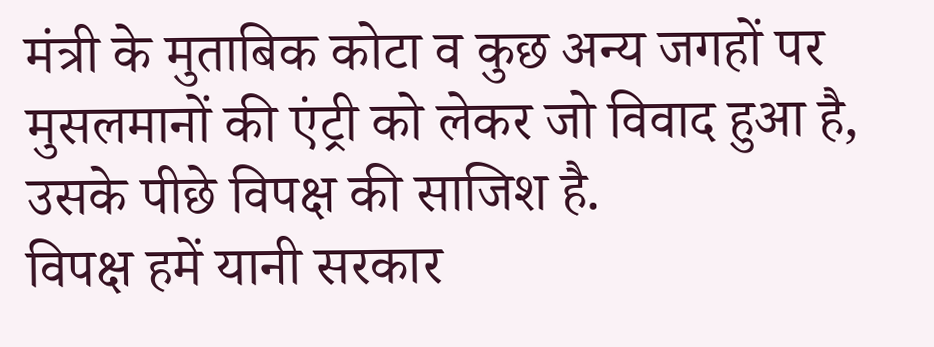मंत्री के मुताबिक कोटा व कुछ अन्य जगहों पर मुसलमानों की एंट्री को लेकर जो विवाद हुआ है, उसके पीछे विपक्ष की साजिश है.
विपक्ष हमें यानी सरकार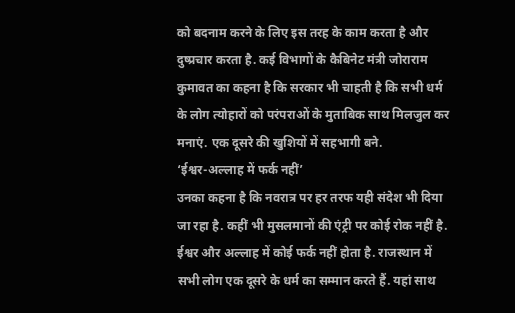को बदनाम करने के लिए इस तरह के काम करता है और दुष्प्रचार करता है. कई विभागों के कैबिनेट मंत्री जोराराम कुमावत का कहना है कि सरकार भी चाहती है कि सभी धर्म के लोग त्योहारों को परंपराओं के मुताबिक साथ मिलजुल कर मनाएं. एक दूसरे की खुशियों में सहभागी बने.
‘ईश्वर-अल्लाह में फर्क नहीं’
उनका कहना है कि नवरात्र पर हर तरफ यही संदेश भी दिया जा रहा है. कहीं भी मुसलमानों की एंट्री पर कोई रोक नहीं है. ईश्वर और अल्लाह में कोई फर्क नहीं होता है. राजस्थान में सभी लोग एक दूसरे के धर्म का सम्मान करते हैं. यहां साथ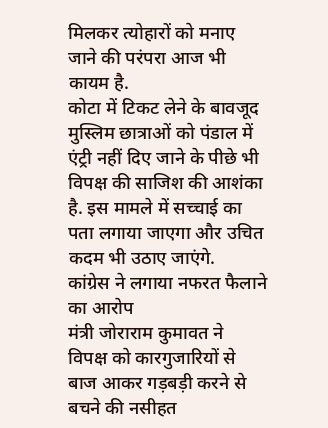मिलकर त्योहारों को मनाए जाने की परंपरा आज भी कायम है.
कोटा में टिकट लेने के बावजूद मुस्लिम छात्राओं को पंडाल में एंट्री नहीं दिए जाने के पीछे भी विपक्ष की साजिश की आशंका है. इस मामले में सच्चाई का पता लगाया जाएगा और उचित कदम भी उठाए जाएंगे.
कांग्रेस ने लगाया नफरत फैलाने का आरोप
मंत्री जोराराम कुमावत ने विपक्ष को कारगुजारियों से बाज आकर गड़बड़ी करने से बचने की नसीहत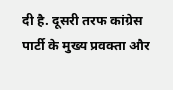दी है. दूसरी तरफ कांग्रेस पार्टी के मुख्य प्रवक्ता और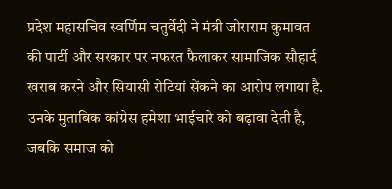प्रदेश महासचिव स्वर्णिम चतुर्वेदी ने मंत्री जोराराम कुमावत की पार्टी और सरकार पर नफरत फैलाकर सामाजिक सौहार्द खराब करने और सियासी रोटियां सेंकने का आरोप लगाया है.
उनके मुताबिक कांग्रेस हमेशा भाईचारे को बढ़ावा देती है, जबकि समाज को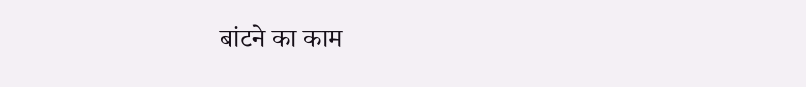बांटने का काम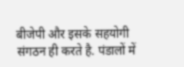बीजेपी और इसके सहयोगी संगठन ही करते है. पंडालों में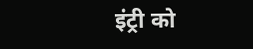इंट्री को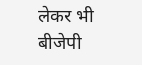लेकर भी बीजेपी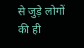से जुड़े लोगों की ही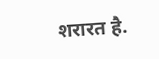शरारत है.